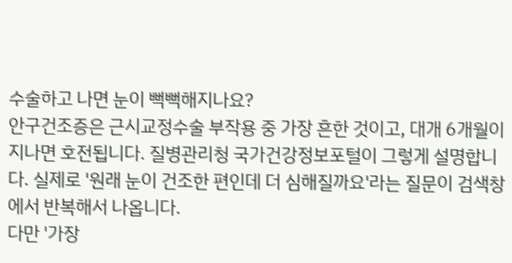수술하고 나면 눈이 뻑뻑해지나요?
안구건조증은 근시교정수술 부작용 중 가장 흔한 것이고, 대개 6개월이 지나면 호전됩니다. 질병관리청 국가건강정보포털이 그렇게 설명합니다. 실제로 '원래 눈이 건조한 편인데 더 심해질까요'라는 질문이 검색창에서 반복해서 나옵니다.
다만 '가장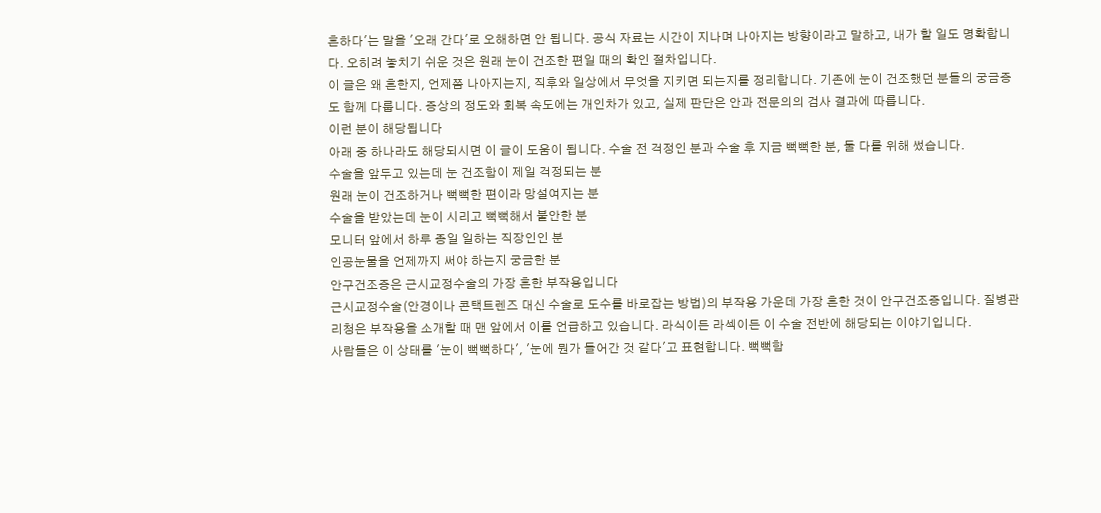흔하다'는 말을 '오래 간다'로 오해하면 안 됩니다. 공식 자료는 시간이 지나며 나아지는 방향이라고 말하고, 내가 할 일도 명확합니다. 오히려 놓치기 쉬운 것은 원래 눈이 건조한 편일 때의 확인 절차입니다.
이 글은 왜 흔한지, 언제쯤 나아지는지, 직후와 일상에서 무엇을 지키면 되는지를 정리합니다. 기존에 눈이 건조했던 분들의 궁금증도 함께 다룹니다. 증상의 정도와 회복 속도에는 개인차가 있고, 실제 판단은 안과 전문의의 검사 결과에 따릅니다.
이런 분이 해당됩니다
아래 중 하나라도 해당되시면 이 글이 도움이 됩니다. 수술 전 걱정인 분과 수술 후 지금 뻑뻑한 분, 둘 다를 위해 썼습니다.
수술을 앞두고 있는데 눈 건조함이 제일 걱정되는 분
원래 눈이 건조하거나 뻑뻑한 편이라 망설여지는 분
수술을 받았는데 눈이 시리고 뻑뻑해서 불안한 분
모니터 앞에서 하루 종일 일하는 직장인인 분
인공눈물을 언제까지 써야 하는지 궁금한 분
안구건조증은 근시교정수술의 가장 흔한 부작용입니다
근시교정수술(안경이나 콘택트렌즈 대신 수술로 도수를 바로잡는 방법)의 부작용 가운데 가장 흔한 것이 안구건조증입니다. 질병관리청은 부작용을 소개할 때 맨 앞에서 이를 언급하고 있습니다. 라식이든 라섹이든 이 수술 전반에 해당되는 이야기입니다.
사람들은 이 상태를 '눈이 뻑뻑하다', '눈에 뭔가 들어간 것 같다'고 표현합니다. 뻑뻑함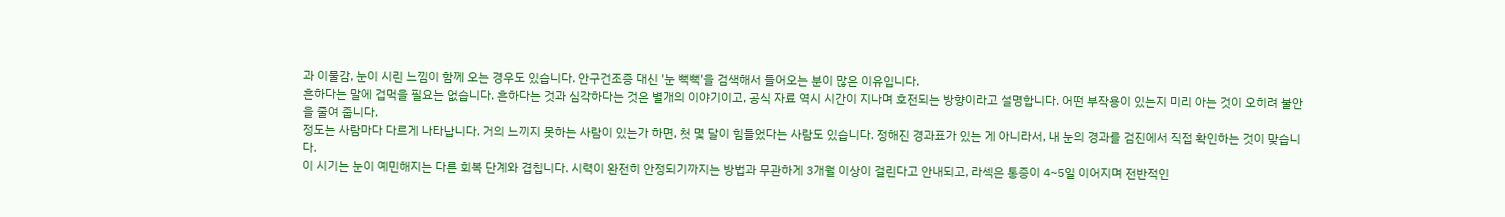과 이물감, 눈이 시린 느낌이 함께 오는 경우도 있습니다. 안구건조증 대신 '눈 뻑뻑'을 검색해서 들어오는 분이 많은 이유입니다.
흔하다는 말에 겁먹을 필요는 없습니다. 흔하다는 것과 심각하다는 것은 별개의 이야기이고, 공식 자료 역시 시간이 지나며 호전되는 방향이라고 설명합니다. 어떤 부작용이 있는지 미리 아는 것이 오히려 불안을 줄여 줍니다.
정도는 사람마다 다르게 나타납니다. 거의 느끼지 못하는 사람이 있는가 하면, 첫 몇 달이 힘들었다는 사람도 있습니다. 정해진 경과표가 있는 게 아니라서, 내 눈의 경과를 검진에서 직접 확인하는 것이 맞습니다.
이 시기는 눈이 예민해지는 다른 회복 단계와 겹칩니다. 시력이 완전히 안정되기까지는 방법과 무관하게 3개월 이상이 걸린다고 안내되고, 라섹은 통증이 4~5일 이어지며 전반적인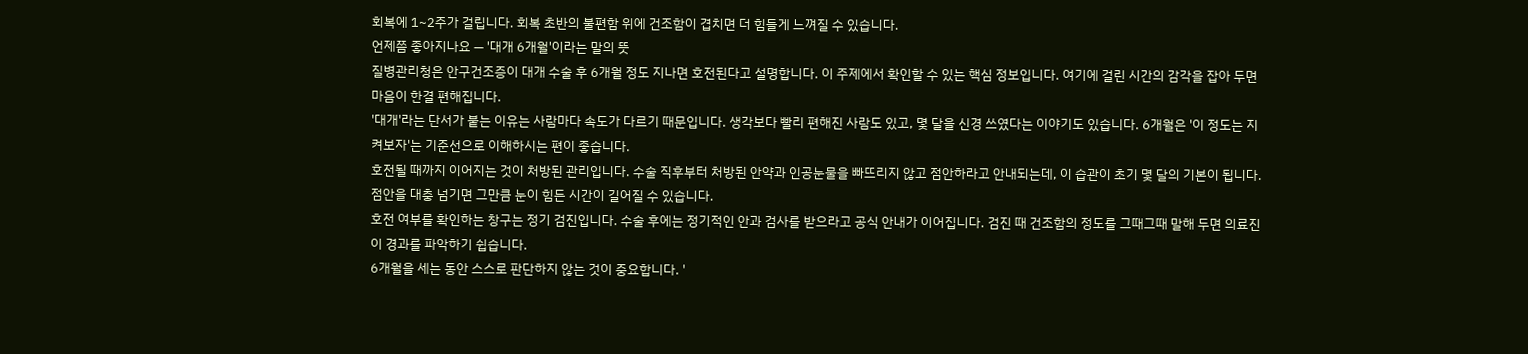회복에 1~2주가 걸립니다. 회복 초반의 불편함 위에 건조함이 겹치면 더 힘들게 느껴질 수 있습니다.
언제쯤 좋아지나요 — '대개 6개월'이라는 말의 뜻
질병관리청은 안구건조증이 대개 수술 후 6개월 정도 지나면 호전된다고 설명합니다. 이 주제에서 확인할 수 있는 핵심 정보입니다. 여기에 걸린 시간의 감각을 잡아 두면 마음이 한결 편해집니다.
'대개'라는 단서가 붙는 이유는 사람마다 속도가 다르기 때문입니다. 생각보다 빨리 편해진 사람도 있고, 몇 달을 신경 쓰였다는 이야기도 있습니다. 6개월은 '이 정도는 지켜보자'는 기준선으로 이해하시는 편이 좋습니다.
호전될 때까지 이어지는 것이 처방된 관리입니다. 수술 직후부터 처방된 안약과 인공눈물을 빠뜨리지 않고 점안하라고 안내되는데, 이 습관이 초기 몇 달의 기본이 됩니다. 점안을 대충 넘기면 그만큼 눈이 힘든 시간이 길어질 수 있습니다.
호전 여부를 확인하는 창구는 정기 검진입니다. 수술 후에는 정기적인 안과 검사를 받으라고 공식 안내가 이어집니다. 검진 때 건조함의 정도를 그때그때 말해 두면 의료진이 경과를 파악하기 쉽습니다.
6개월을 세는 동안 스스로 판단하지 않는 것이 중요합니다. '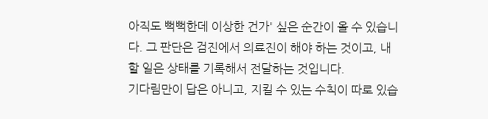아직도 뻑뻑한데 이상한 건가' 싶은 순간이 올 수 있습니다. 그 판단은 검진에서 의료진이 해야 하는 것이고, 내 할 일은 상태를 기록해서 전달하는 것입니다.
기다림만이 답은 아니고, 지킬 수 있는 수칙이 따로 있습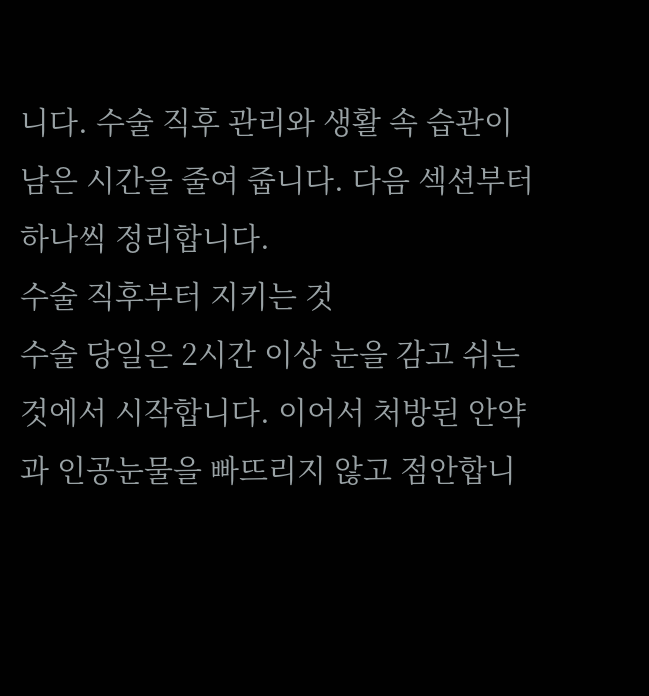니다. 수술 직후 관리와 생활 속 습관이 남은 시간을 줄여 줍니다. 다음 섹션부터 하나씩 정리합니다.
수술 직후부터 지키는 것
수술 당일은 2시간 이상 눈을 감고 쉬는 것에서 시작합니다. 이어서 처방된 안약과 인공눈물을 빠뜨리지 않고 점안합니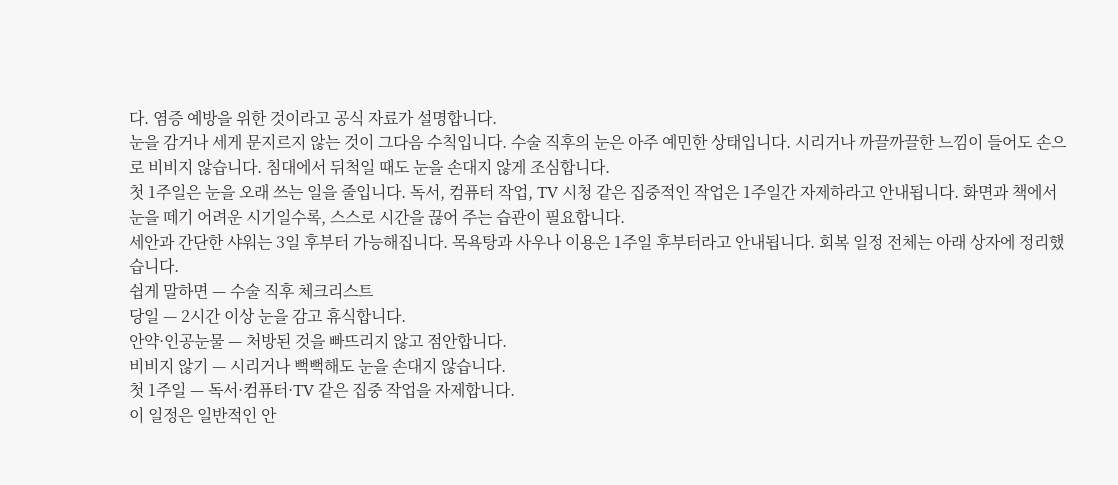다. 염증 예방을 위한 것이라고 공식 자료가 설명합니다.
눈을 감거나 세게 문지르지 않는 것이 그다음 수칙입니다. 수술 직후의 눈은 아주 예민한 상태입니다. 시리거나 까끌까끌한 느낌이 들어도 손으로 비비지 않습니다. 침대에서 뒤척일 때도 눈을 손대지 않게 조심합니다.
첫 1주일은 눈을 오래 쓰는 일을 줄입니다. 독서, 컴퓨터 작업, TV 시청 같은 집중적인 작업은 1주일간 자제하라고 안내됩니다. 화면과 책에서 눈을 떼기 어려운 시기일수록, 스스로 시간을 끊어 주는 습관이 필요합니다.
세안과 간단한 샤워는 3일 후부터 가능해집니다. 목욕탕과 사우나 이용은 1주일 후부터라고 안내됩니다. 회복 일정 전체는 아래 상자에 정리했습니다.
쉽게 말하면 — 수술 직후 체크리스트
당일 — 2시간 이상 눈을 감고 휴식합니다.
안약·인공눈물 — 처방된 것을 빠뜨리지 않고 점안합니다.
비비지 않기 — 시리거나 뻑뻑해도 눈을 손대지 않습니다.
첫 1주일 — 독서·컴퓨터·TV 같은 집중 작업을 자제합니다.
이 일정은 일반적인 안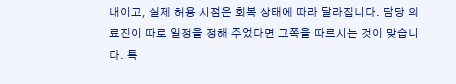내이고, 실제 허용 시점은 회복 상태에 따라 달라집니다. 담당 의료진이 따로 일정을 정해 주었다면 그쪽을 따르시는 것이 맞습니다. 특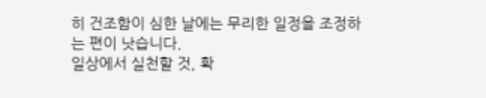히 건조함이 심한 날에는 무리한 일정을 조정하는 편이 낫습니다.
일상에서 실천할 것, 확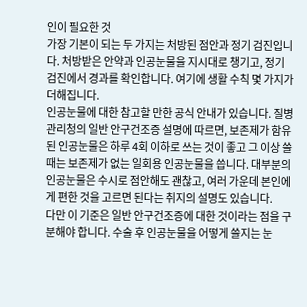인이 필요한 것
가장 기본이 되는 두 가지는 처방된 점안과 정기 검진입니다. 처방받은 안약과 인공눈물을 지시대로 챙기고, 정기 검진에서 경과를 확인합니다. 여기에 생활 수칙 몇 가지가 더해집니다.
인공눈물에 대한 참고할 만한 공식 안내가 있습니다. 질병관리청의 일반 안구건조증 설명에 따르면, 보존제가 함유된 인공눈물은 하루 4회 이하로 쓰는 것이 좋고 그 이상 쓸 때는 보존제가 없는 일회용 인공눈물을 씁니다. 대부분의 인공눈물은 수시로 점안해도 괜찮고, 여러 가운데 본인에게 편한 것을 고르면 된다는 취지의 설명도 있습니다.
다만 이 기준은 일반 안구건조증에 대한 것이라는 점을 구분해야 합니다. 수술 후 인공눈물을 어떻게 쓸지는 눈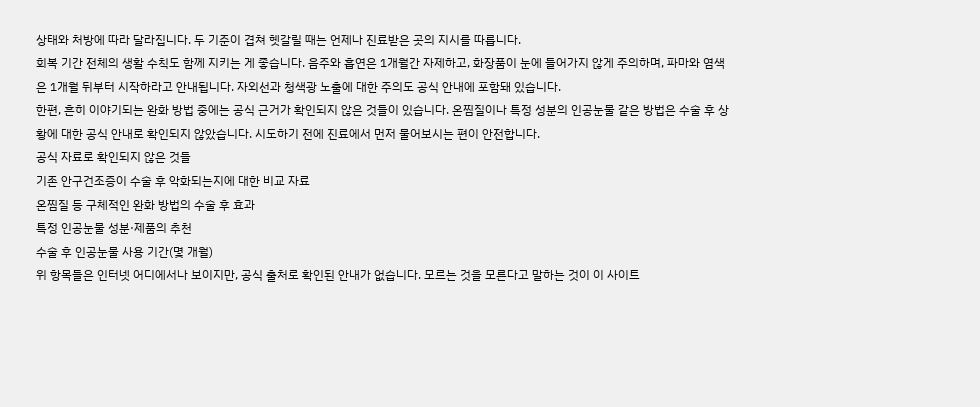상태와 처방에 따라 달라집니다. 두 기준이 겹쳐 헷갈릴 때는 언제나 진료받은 곳의 지시를 따릅니다.
회복 기간 전체의 생활 수칙도 함께 지키는 게 좋습니다. 음주와 흡연은 1개월간 자제하고, 화장품이 눈에 들어가지 않게 주의하며, 파마와 염색은 1개월 뒤부터 시작하라고 안내됩니다. 자외선과 청색광 노출에 대한 주의도 공식 안내에 포함돼 있습니다.
한편, 흔히 이야기되는 완화 방법 중에는 공식 근거가 확인되지 않은 것들이 있습니다. 온찜질이나 특정 성분의 인공눈물 같은 방법은 수술 후 상황에 대한 공식 안내로 확인되지 않았습니다. 시도하기 전에 진료에서 먼저 물어보시는 편이 안전합니다.
공식 자료로 확인되지 않은 것들
기존 안구건조증이 수술 후 악화되는지에 대한 비교 자료
온찜질 등 구체적인 완화 방법의 수술 후 효과
특정 인공눈물 성분·제품의 추천
수술 후 인공눈물 사용 기간(몇 개월)
위 항목들은 인터넷 어디에서나 보이지만, 공식 출처로 확인된 안내가 없습니다. 모르는 것을 모른다고 말하는 것이 이 사이트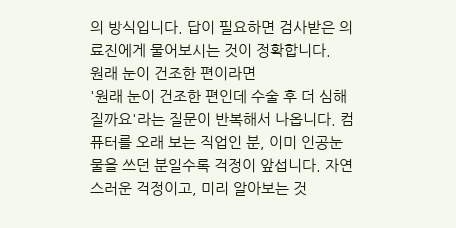의 방식입니다. 답이 필요하면 검사받은 의료진에게 물어보시는 것이 정확합니다.
원래 눈이 건조한 편이라면
'원래 눈이 건조한 편인데 수술 후 더 심해질까요'라는 질문이 반복해서 나옵니다. 컴퓨터를 오래 보는 직업인 분, 이미 인공눈물을 쓰던 분일수록 걱정이 앞섭니다. 자연스러운 걱정이고, 미리 알아보는 것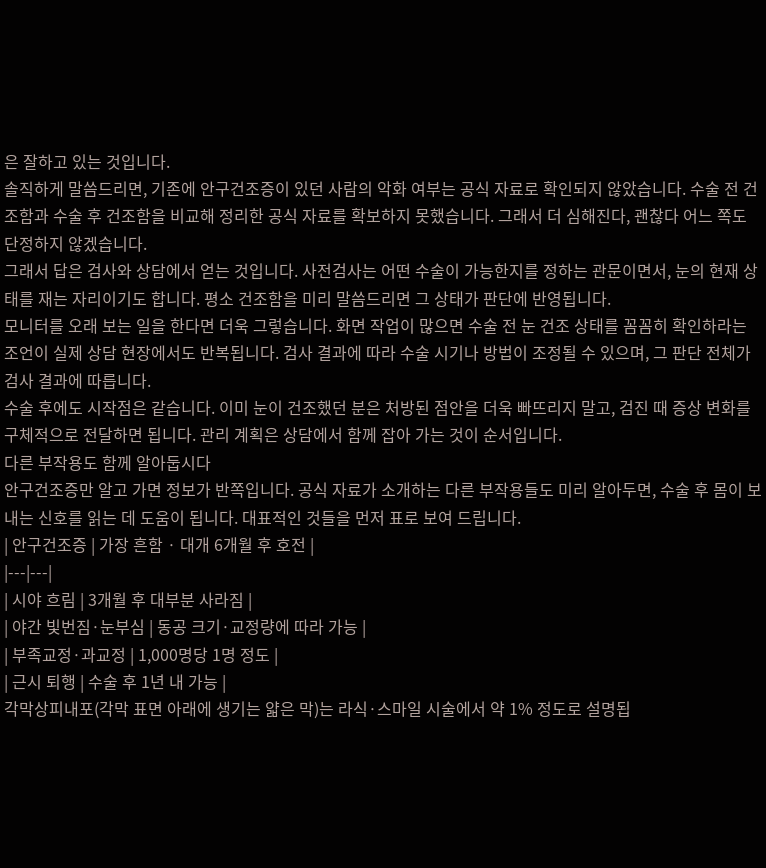은 잘하고 있는 것입니다.
솔직하게 말씀드리면, 기존에 안구건조증이 있던 사람의 악화 여부는 공식 자료로 확인되지 않았습니다. 수술 전 건조함과 수술 후 건조함을 비교해 정리한 공식 자료를 확보하지 못했습니다. 그래서 더 심해진다, 괜찮다 어느 쪽도 단정하지 않겠습니다.
그래서 답은 검사와 상담에서 얻는 것입니다. 사전검사는 어떤 수술이 가능한지를 정하는 관문이면서, 눈의 현재 상태를 재는 자리이기도 합니다. 평소 건조함을 미리 말씀드리면 그 상태가 판단에 반영됩니다.
모니터를 오래 보는 일을 한다면 더욱 그렇습니다. 화면 작업이 많으면 수술 전 눈 건조 상태를 꼼꼼히 확인하라는 조언이 실제 상담 현장에서도 반복됩니다. 검사 결과에 따라 수술 시기나 방법이 조정될 수 있으며, 그 판단 전체가 검사 결과에 따릅니다.
수술 후에도 시작점은 같습니다. 이미 눈이 건조했던 분은 처방된 점안을 더욱 빠뜨리지 말고, 검진 때 증상 변화를 구체적으로 전달하면 됩니다. 관리 계획은 상담에서 함께 잡아 가는 것이 순서입니다.
다른 부작용도 함께 알아둡시다
안구건조증만 알고 가면 정보가 반쪽입니다. 공식 자료가 소개하는 다른 부작용들도 미리 알아두면, 수술 후 몸이 보내는 신호를 읽는 데 도움이 됩니다. 대표적인 것들을 먼저 표로 보여 드립니다.
| 안구건조증 | 가장 흔함 · 대개 6개월 후 호전 |
|---|---|
| 시야 흐림 | 3개월 후 대부분 사라짐 |
| 야간 빛번짐·눈부심 | 동공 크기·교정량에 따라 가능 |
| 부족교정·과교정 | 1,000명당 1명 정도 |
| 근시 퇴행 | 수술 후 1년 내 가능 |
각막상피내포(각막 표면 아래에 생기는 얇은 막)는 라식·스마일 시술에서 약 1% 정도로 설명됩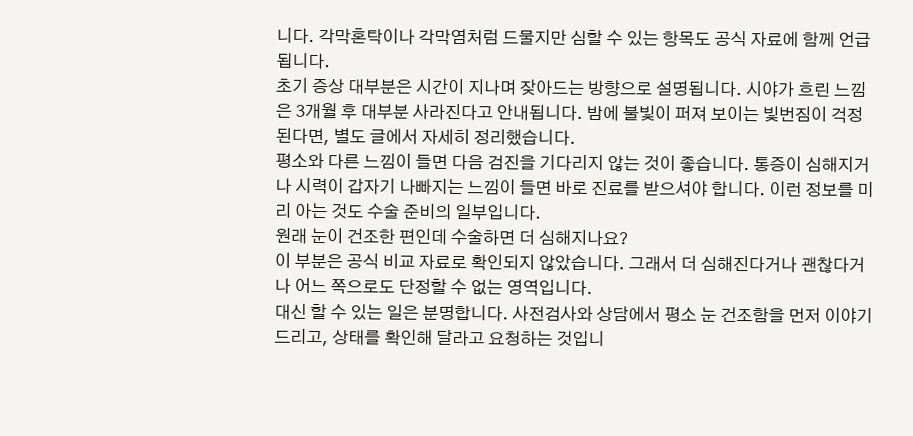니다. 각막혼탁이나 각막염처럼 드물지만 심할 수 있는 항목도 공식 자료에 함께 언급됩니다.
초기 증상 대부분은 시간이 지나며 잦아드는 방향으로 설명됩니다. 시야가 흐린 느낌은 3개월 후 대부분 사라진다고 안내됩니다. 밤에 불빛이 퍼져 보이는 빛번짐이 걱정된다면, 별도 글에서 자세히 정리했습니다.
평소와 다른 느낌이 들면 다음 검진을 기다리지 않는 것이 좋습니다. 통증이 심해지거나 시력이 갑자기 나빠지는 느낌이 들면 바로 진료를 받으셔야 합니다. 이런 정보를 미리 아는 것도 수술 준비의 일부입니다.
원래 눈이 건조한 편인데 수술하면 더 심해지나요?
이 부분은 공식 비교 자료로 확인되지 않았습니다. 그래서 더 심해진다거나 괜찮다거나 어느 쪽으로도 단정할 수 없는 영역입니다.
대신 할 수 있는 일은 분명합니다. 사전검사와 상담에서 평소 눈 건조함을 먼저 이야기드리고, 상태를 확인해 달라고 요청하는 것입니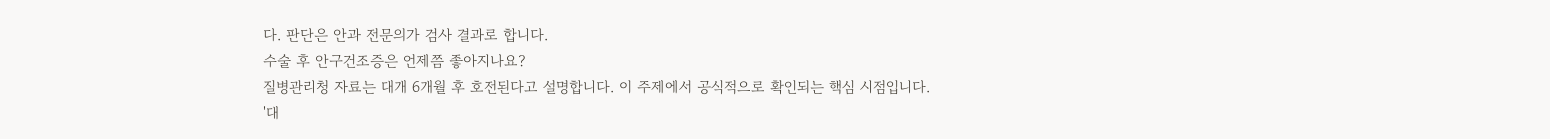다. 판단은 안과 전문의가 검사 결과로 합니다.
수술 후 안구건조증은 언제쯤 좋아지나요?
질병관리청 자료는 대개 6개월 후 호전된다고 설명합니다. 이 주제에서 공식적으로 확인되는 핵심 시점입니다.
'대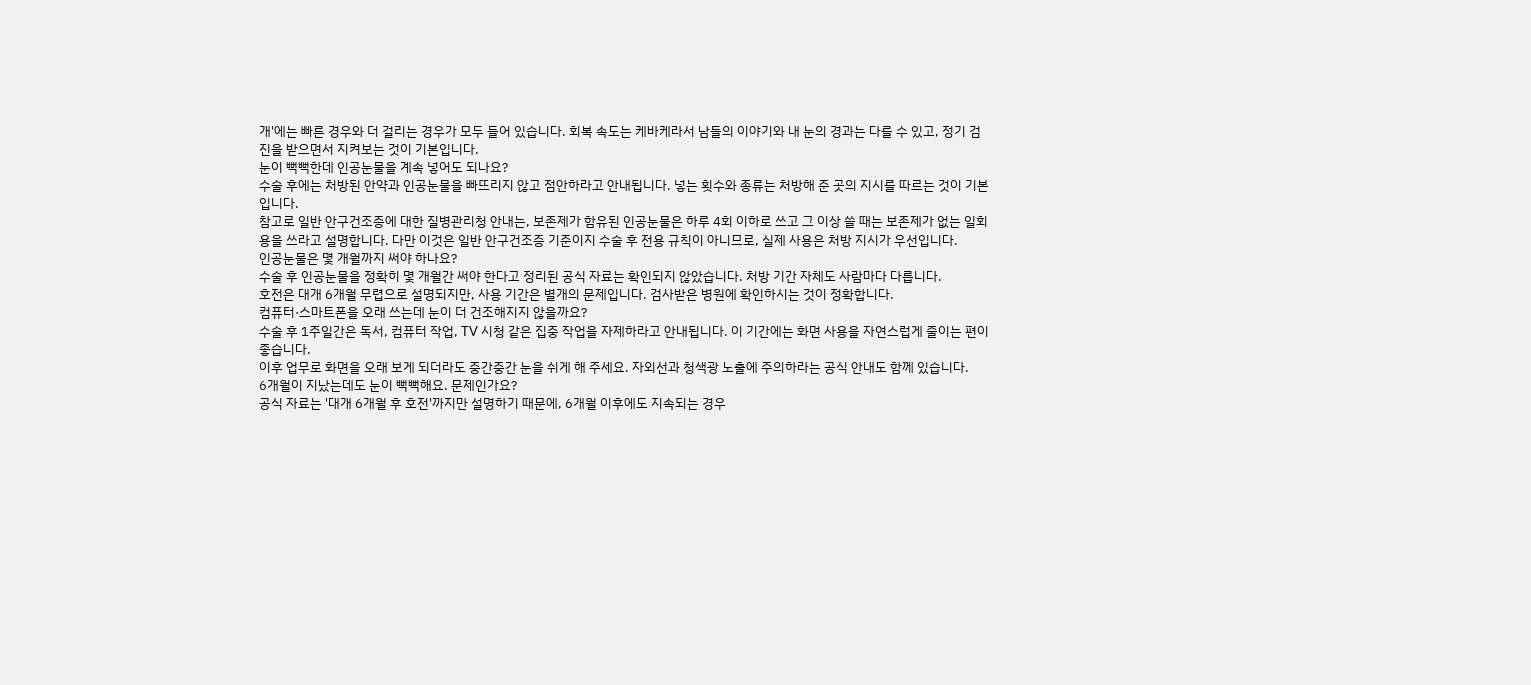개'에는 빠른 경우와 더 걸리는 경우가 모두 들어 있습니다. 회복 속도는 케바케라서 남들의 이야기와 내 눈의 경과는 다를 수 있고, 정기 검진을 받으면서 지켜보는 것이 기본입니다.
눈이 뻑뻑한데 인공눈물을 계속 넣어도 되나요?
수술 후에는 처방된 안약과 인공눈물을 빠뜨리지 않고 점안하라고 안내됩니다. 넣는 횟수와 종류는 처방해 준 곳의 지시를 따르는 것이 기본입니다.
참고로 일반 안구건조증에 대한 질병관리청 안내는, 보존제가 함유된 인공눈물은 하루 4회 이하로 쓰고 그 이상 쓸 때는 보존제가 없는 일회용을 쓰라고 설명합니다. 다만 이것은 일반 안구건조증 기준이지 수술 후 전용 규칙이 아니므로, 실제 사용은 처방 지시가 우선입니다.
인공눈물은 몇 개월까지 써야 하나요?
수술 후 인공눈물을 정확히 몇 개월간 써야 한다고 정리된 공식 자료는 확인되지 않았습니다. 처방 기간 자체도 사람마다 다릅니다.
호전은 대개 6개월 무렵으로 설명되지만, 사용 기간은 별개의 문제입니다. 검사받은 병원에 확인하시는 것이 정확합니다.
컴퓨터·스마트폰을 오래 쓰는데 눈이 더 건조해지지 않을까요?
수술 후 1주일간은 독서, 컴퓨터 작업, TV 시청 같은 집중 작업을 자제하라고 안내됩니다. 이 기간에는 화면 사용을 자연스럽게 줄이는 편이 좋습니다.
이후 업무로 화면을 오래 보게 되더라도 중간중간 눈을 쉬게 해 주세요. 자외선과 청색광 노출에 주의하라는 공식 안내도 함께 있습니다.
6개월이 지났는데도 눈이 뻑뻑해요. 문제인가요?
공식 자료는 '대개 6개월 후 호전'까지만 설명하기 때문에, 6개월 이후에도 지속되는 경우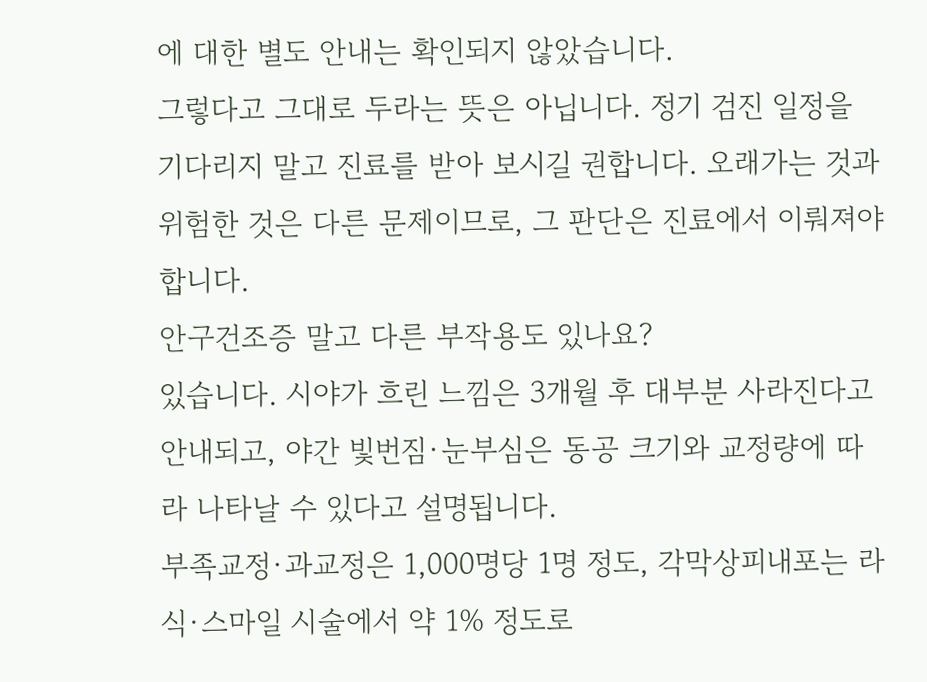에 대한 별도 안내는 확인되지 않았습니다.
그렇다고 그대로 두라는 뜻은 아닙니다. 정기 검진 일정을 기다리지 말고 진료를 받아 보시길 권합니다. 오래가는 것과 위험한 것은 다른 문제이므로, 그 판단은 진료에서 이뤄져야 합니다.
안구건조증 말고 다른 부작용도 있나요?
있습니다. 시야가 흐린 느낌은 3개월 후 대부분 사라진다고 안내되고, 야간 빛번짐·눈부심은 동공 크기와 교정량에 따라 나타날 수 있다고 설명됩니다.
부족교정·과교정은 1,000명당 1명 정도, 각막상피내포는 라식·스마일 시술에서 약 1% 정도로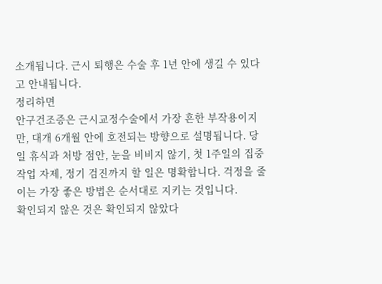소개됩니다. 근시 퇴행은 수술 후 1년 안에 생길 수 있다고 안내됩니다.
정리하면
안구건조증은 근시교정수술에서 가장 흔한 부작용이지만, 대개 6개월 안에 호전되는 방향으로 설명됩니다. 당일 휴식과 처방 점안, 눈을 비비지 않기, 첫 1주일의 집중 작업 자제, 정기 검진까지 할 일은 명확합니다. 걱정을 줄이는 가장 좋은 방법은 순서대로 지키는 것입니다.
확인되지 않은 것은 확인되지 않았다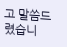고 말씀드렸습니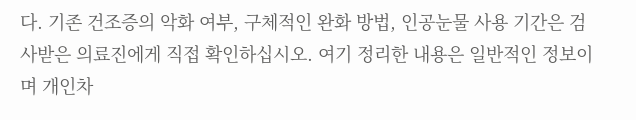다. 기존 건조증의 악화 여부, 구체적인 완화 방법, 인공눈물 사용 기간은 검사받은 의료진에게 직접 확인하십시오. 여기 정리한 내용은 일반적인 정보이며 개인차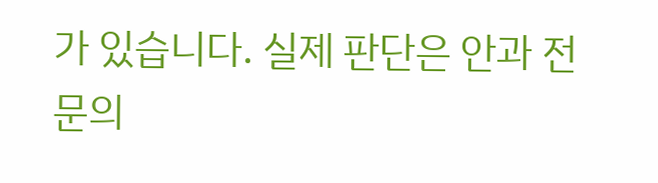가 있습니다. 실제 판단은 안과 전문의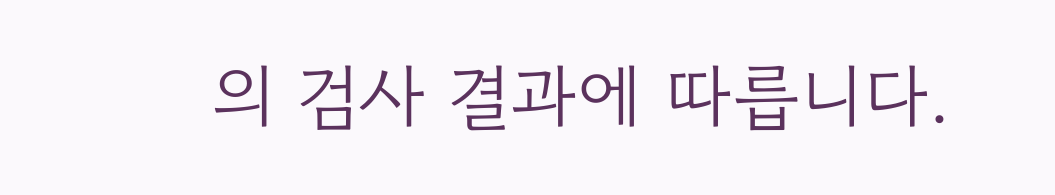의 검사 결과에 따릅니다.